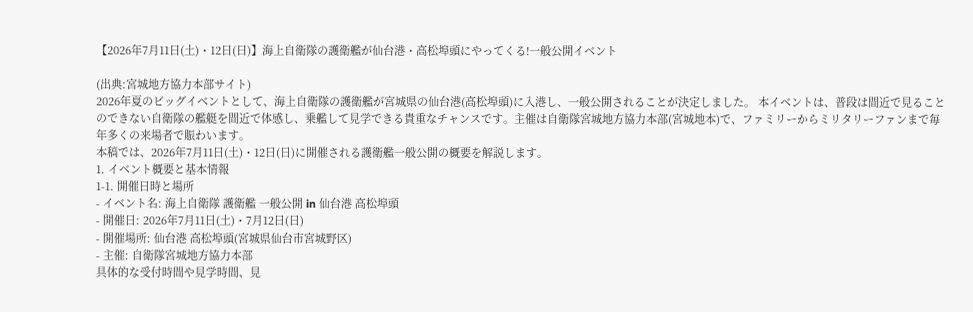【2026年7月11日(土)・12日(日)】海上自衛隊の護衛艦が仙台港・高松埠頭にやってくる!一般公開イベント

(出典:宮城地方協力本部サイト)
2026年夏のビッグイベントとして、海上自衛隊の護衛艦が宮城県の仙台港(高松埠頭)に入港し、一般公開されることが決定しました。 本イベントは、普段は間近で見ることのできない自衛隊の艦艇を間近で体感し、乗艦して見学できる貴重なチャンスです。主催は自衛隊宮城地方協力本部(宮城地本)で、ファミリーからミリタリーファンまで毎年多くの来場者で賑わいます。
本稿では、2026年7月11日(土)・12日(日)に開催される護衛艦一般公開の概要を解説します。
1. イベント概要と基本情報
1-1. 開催日時と場所
- イベント名: 海上自衛隊 護衛艦 一般公開 in 仙台港 高松埠頭
- 開催日: 2026年7月11日(土)・7月12日(日)
- 開催場所: 仙台港 高松埠頭(宮城県仙台市宮城野区)
- 主催: 自衛隊宮城地方協力本部
具体的な受付時間や見学時間、見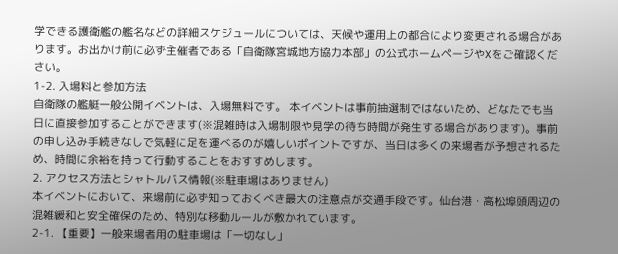学できる護衛艦の艦名などの詳細スケジュールについては、天候や運用上の都合により変更される場合があります。お出かけ前に必ず主催者である「自衛隊宮城地方協力本部」の公式ホームページやXをご確認ください。
1-2. 入場料と参加方法
自衛隊の艦艇一般公開イベントは、入場無料です。 本イベントは事前抽選制ではないため、どなたでも当日に直接参加することができます(※混雑時は入場制限や見学の待ち時間が発生する場合があります)。事前の申し込み手続きなしで気軽に足を運べるのが嬉しいポイントですが、当日は多くの来場者が予想されるため、時間に余裕を持って行動することをおすすめします。
2. アクセス方法とシャトルバス情報(※駐車場はありません)
本イベントにおいて、来場前に必ず知っておくべき最大の注意点が交通手段です。仙台港・高松埠頭周辺の混雑緩和と安全確保のため、特別な移動ルールが敷かれています。
2-1. 【重要】一般来場者用の駐車場は「一切なし」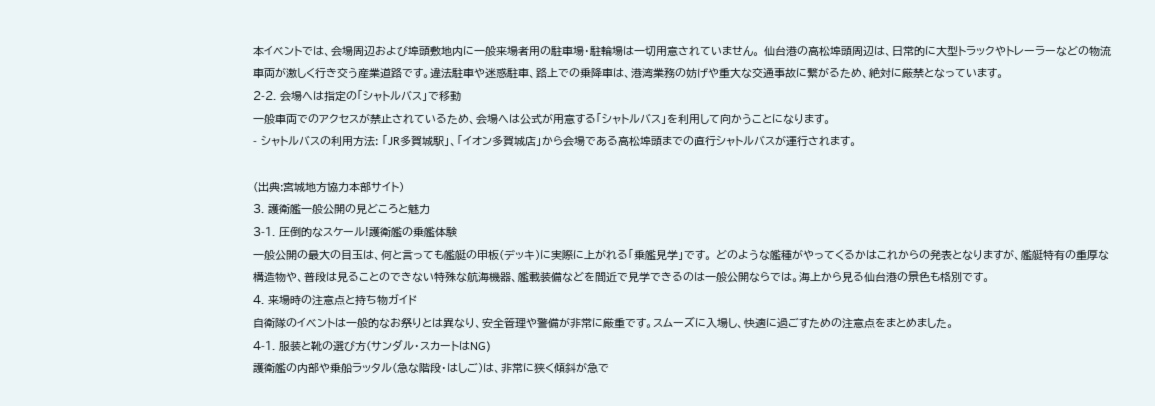本イベントでは、会場周辺および埠頭敷地内に一般来場者用の駐車場・駐輪場は一切用意されていません。 仙台港の高松埠頭周辺は、日常的に大型トラックやトレーラーなどの物流車両が激しく行き交う産業道路です。違法駐車や迷惑駐車、路上での乗降車は、港湾業務の妨げや重大な交通事故に繋がるため、絶対に厳禁となっています。
2-2. 会場へは指定の「シャトルバス」で移動
一般車両でのアクセスが禁止されているため、会場へは公式が用意する「シャトルバス」を利用して向かうことになります。
- シャトルバスの利用方法: 「JR多賀城駅」、「イオン多賀城店」から会場である高松埠頭までの直行シャトルバスが運行されます。

(出典:宮城地方協力本部サイト)
3. 護衛艦一般公開の見どころと魅力
3-1. 圧倒的なスケール!護衛艦の乗艦体験
一般公開の最大の目玉は、何と言っても艦艇の甲板(デッキ)に実際に上がれる「乗艦見学」です。 どのような艦種がやってくるかはこれからの発表となりますが、艦艇特有の重厚な構造物や、普段は見ることのできない特殊な航海機器、艦載装備などを間近で見学できるのは一般公開ならでは。海上から見る仙台港の景色も格別です。
4. 来場時の注意点と持ち物ガイド
自衛隊のイベントは一般的なお祭りとは異なり、安全管理や警備が非常に厳重です。スムーズに入場し、快適に過ごすための注意点をまとめました。
4-1. 服装と靴の選び方(サンダル・スカートはNG)
護衛艦の内部や乗船ラッタル(急な階段・はしご)は、非常に狭く傾斜が急で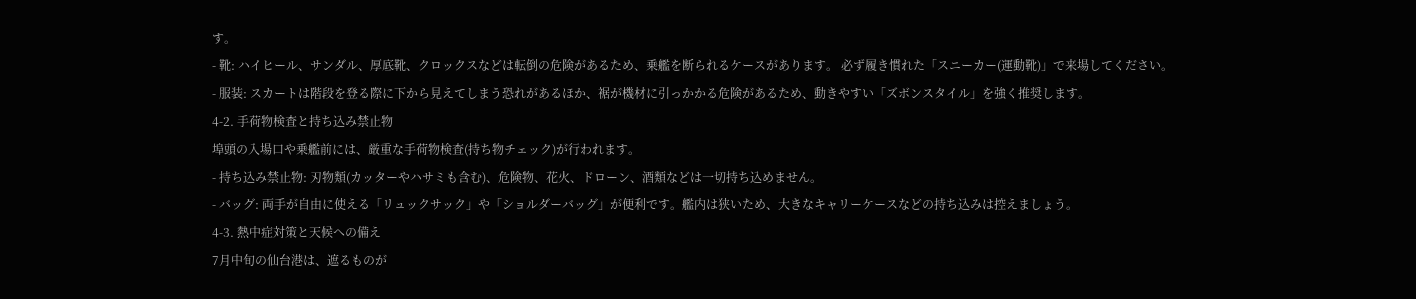す。
- 靴: ハイヒール、サンダル、厚底靴、クロックスなどは転倒の危険があるため、乗艦を断られるケースがあります。 必ず履き慣れた「スニーカー(運動靴)」で来場してください。
- 服装: スカートは階段を登る際に下から見えてしまう恐れがあるほか、裾が機材に引っかかる危険があるため、動きやすい「ズボンスタイル」を強く推奨します。
4-2. 手荷物検査と持ち込み禁止物
埠頭の入場口や乗艦前には、厳重な手荷物検査(持ち物チェック)が行われます。
- 持ち込み禁止物: 刃物類(カッターやハサミも含む)、危険物、花火、ドローン、酒類などは一切持ち込めません。
- バッグ: 両手が自由に使える「リュックサック」や「ショルダーバッグ」が便利です。艦内は狭いため、大きなキャリーケースなどの持ち込みは控えましょう。
4-3. 熱中症対策と天候への備え
7月中旬の仙台港は、遮るものが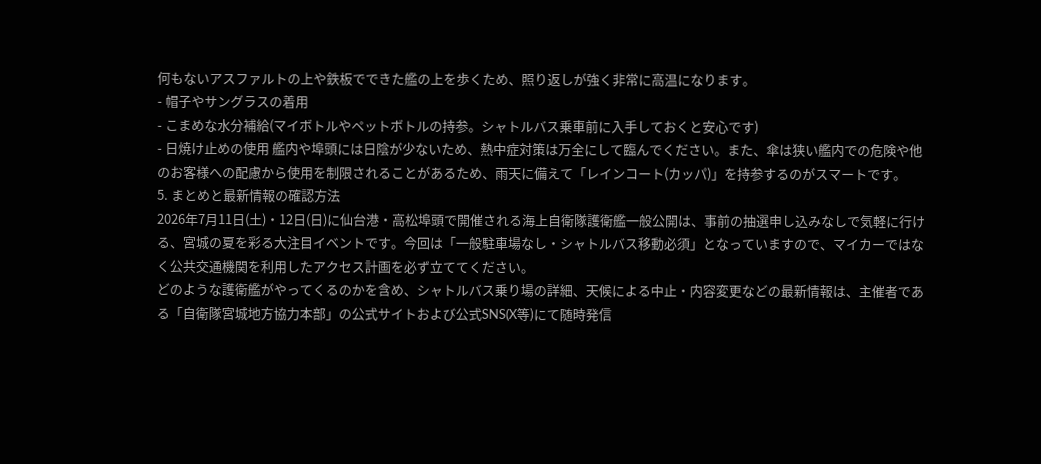何もないアスファルトの上や鉄板でできた艦の上を歩くため、照り返しが強く非常に高温になります。
- 帽子やサングラスの着用
- こまめな水分補給(マイボトルやペットボトルの持参。シャトルバス乗車前に入手しておくと安心です)
- 日焼け止めの使用 艦内や埠頭には日陰が少ないため、熱中症対策は万全にして臨んでください。また、傘は狭い艦内での危険や他のお客様への配慮から使用を制限されることがあるため、雨天に備えて「レインコート(カッパ)」を持参するのがスマートです。
5. まとめと最新情報の確認方法
2026年7月11日(土)・12日(日)に仙台港・高松埠頭で開催される海上自衛隊護衛艦一般公開は、事前の抽選申し込みなしで気軽に行ける、宮城の夏を彩る大注目イベントです。今回は「一般駐車場なし・シャトルバス移動必須」となっていますので、マイカーではなく公共交通機関を利用したアクセス計画を必ず立ててください。
どのような護衛艦がやってくるのかを含め、シャトルバス乗り場の詳細、天候による中止・内容変更などの最新情報は、主催者である「自衛隊宮城地方協力本部」の公式サイトおよび公式SNS(X等)にて随時発信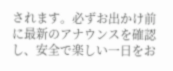されます。必ずお出かけ前に最新のアナウンスを確認し、安全で楽しい一日をお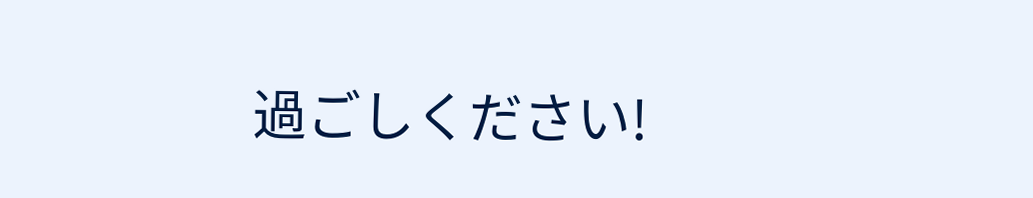過ごしください!